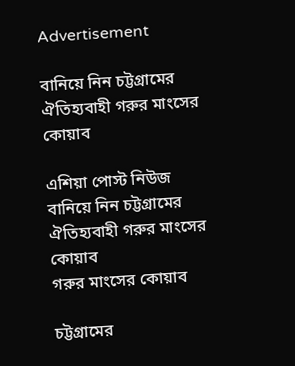Advertisement

বানিয়ে নিন চট্টগ্রামের ঐতিহ্যবাহী গরুর মাংসের কোয়াব

এশিয়া পোস্ট নিউজ
বানিয়ে নিন চট্টগ্রামের ঐতিহ্যবাহী গরুর মাংসের কোয়াব
গরুর মাংসের কোয়াব

চট্টগ্রামের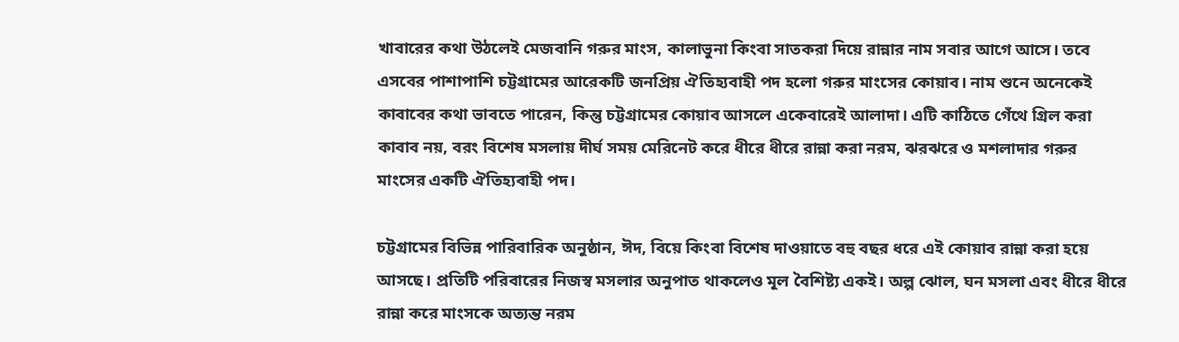খাবারের কথা উঠলেই মেজবানি গরুর মাংস, কালাভুনা কিংবা সাতকরা দিয়ে রান্নার নাম সবার আগে আসে। তবে এসবের পাশাপাশি চট্টগ্রামের আরেকটি জনপ্রিয় ঐতিহ্যবাহী পদ হলো গরুর মাংসের কোয়াব। নাম শুনে অনেকেই কাবাবের কথা ভাবতে পারেন, কিন্তু চট্টগ্রামের কোয়াব আসলে একেবারেই আলাদা। এটি কাঠিতে গেঁথে গ্রিল করা কাবাব নয়, বরং বিশেষ মসলায় দীর্ঘ সময় মেরিনেট করে ধীরে ধীরে রান্না করা নরম, ঝরঝরে ও মশলাদার গরুর মাংসের একটি ঐতিহ্যবাহী পদ।

চট্টগ্রামের বিভিন্ন পারিবারিক অনুষ্ঠান, ঈদ, বিয়ে কিংবা বিশেষ দাওয়াতে বহু বছর ধরে এই কোয়াব রান্না করা হয়ে আসছে। প্রতিটি পরিবারের নিজস্ব মসলার অনুপাত থাকলেও মূল বৈশিষ্ট্য একই। অল্প ঝোল, ঘন মসলা এবং ধীরে ধীরে রান্না করে মাংসকে অত্যন্ত নরম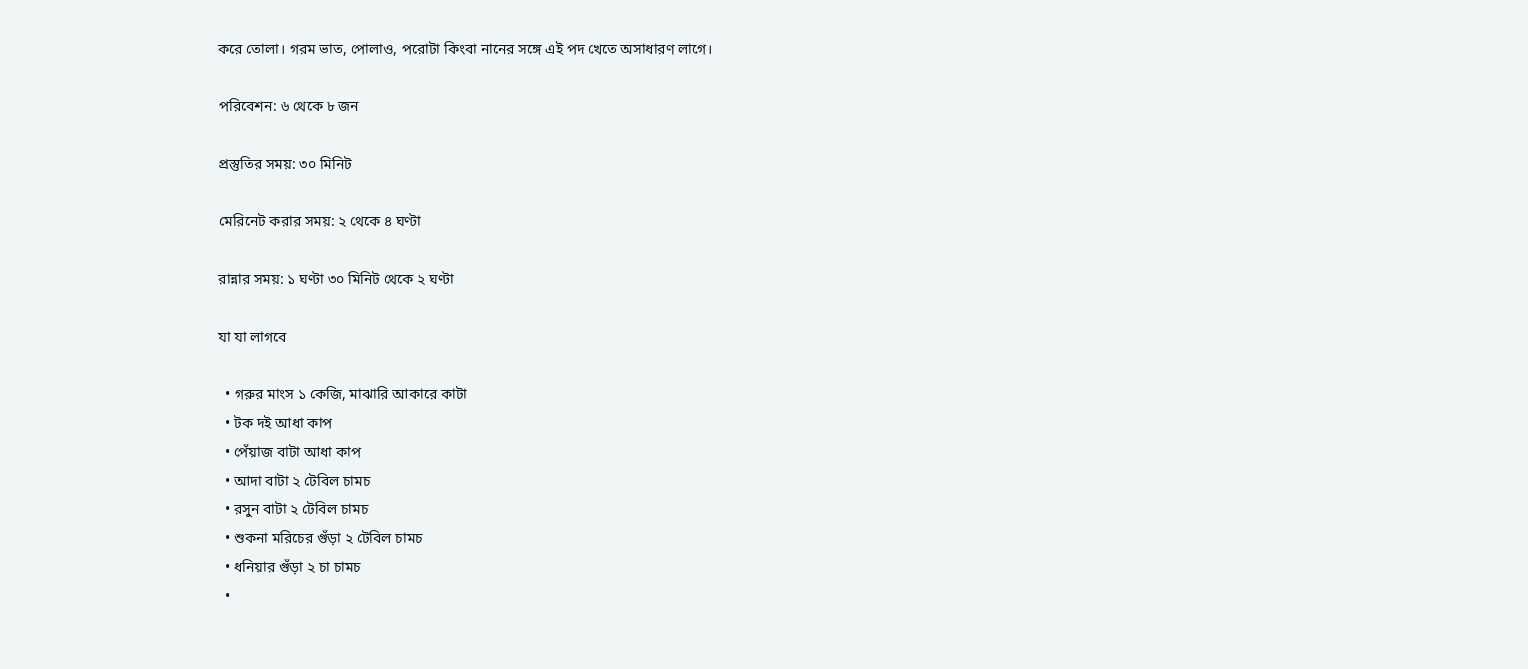করে তোলা। গরম ভাত, পোলাও, পরোটা কিংবা নানের সঙ্গে এই পদ খেতে অসাধারণ লাগে।

পরিবেশন: ৬ থেকে ৮ জন

প্রস্তুতির সময়: ৩০ মিনিট

মেরিনেট করার সময়: ২ থেকে ৪ ঘণ্টা

রান্নার সময়: ১ ঘণ্টা ৩০ মিনিট থেকে ২ ঘণ্টা

যা যা লাগবে

  • গরুর মাংস ১ কেজি, মাঝারি আকারে কাটা
  • টক দই আধা কাপ
  • পেঁয়াজ বাটা আধা কাপ
  • আদা বাটা ২ টেবিল চামচ
  • রসুন বাটা ২ টেবিল চামচ
  • শুকনা মরিচের গুঁড়া ২ টেবিল চামচ
  • ধনিয়ার গুঁড়া ২ চা চামচ
  •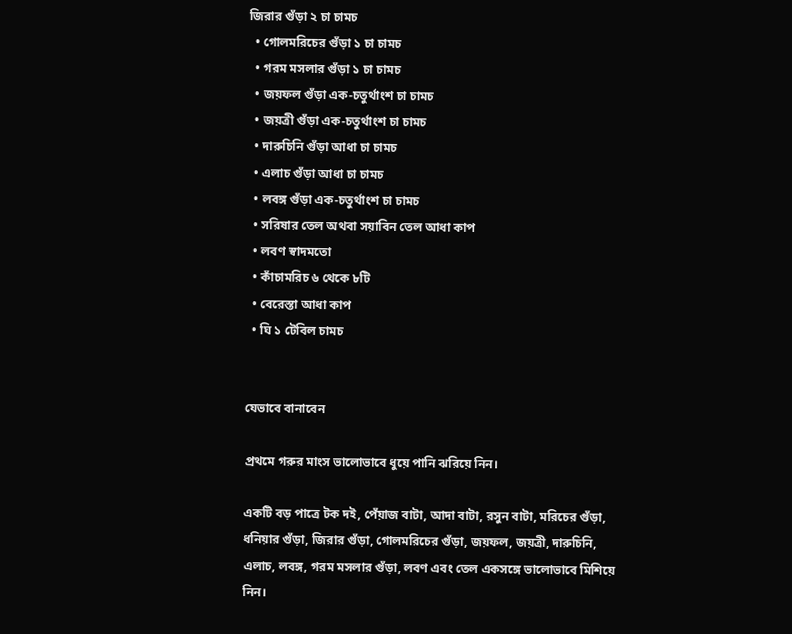জিরার গুঁড়া ২ চা চামচ
  • গোলমরিচের গুঁড়া ১ চা চামচ
  • গরম মসলার গুঁড়া ১ চা চামচ
  • জয়ফল গুঁড়া এক-চতুর্থাংশ চা চামচ
  • জয়ত্রী গুঁড়া এক-চতুর্থাংশ চা চামচ
  • দারুচিনি গুঁড়া আধা চা চামচ
  • এলাচ গুঁড়া আধা চা চামচ
  • লবঙ্গ গুঁড়া এক-চতুর্থাংশ চা চামচ
  • সরিষার তেল অথবা সয়াবিন তেল আধা কাপ
  • লবণ স্বাদমতো
  • কাঁচামরিচ ৬ থেকে ৮টি
  • বেরেস্তা আধা কাপ
  • ঘি ১ টেবিল চামচ


যেভাবে বানাবেন

প্রথমে গরুর মাংস ভালোভাবে ধুয়ে পানি ঝরিয়ে নিন।

একটি বড় পাত্রে টক দই, পেঁয়াজ বাটা, আদা বাটা, রসুন বাটা, মরিচের গুঁড়া, ধনিয়ার গুঁড়া, জিরার গুঁড়া, গোলমরিচের গুঁড়া, জয়ফল, জয়ত্রী, দারুচিনি, এলাচ, লবঙ্গ, গরম মসলার গুঁড়া, লবণ এবং তেল একসঙ্গে ভালোভাবে মিশিয়ে নিন।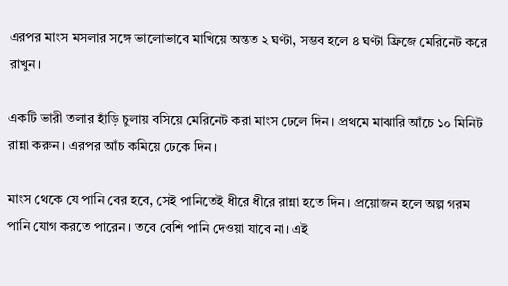এরপর মাংস মসলার সঙ্গে ভালোভাবে মাখিয়ে অন্তত ২ ঘণ্টা, সম্ভব হলে ৪ ঘণ্টা ফ্রিজে মেরিনেট করে রাখুন।

একটি ভারী তলার হাঁড়ি চুলায় বসিয়ে মেরিনেট করা মাংস ঢেলে দিন। প্রথমে মাঝারি আঁচে ১০ মিনিট রান্না করুন। এরপর আঁচ কমিয়ে ঢেকে দিন।

মাংস থেকে যে পানি বের হবে, সেই পানিতেই ধীরে ধীরে রান্না হতে দিন। প্রয়োজন হলে অল্প গরম পানি যোগ করতে পারেন। তবে বেশি পানি দেওয়া যাবে না। এই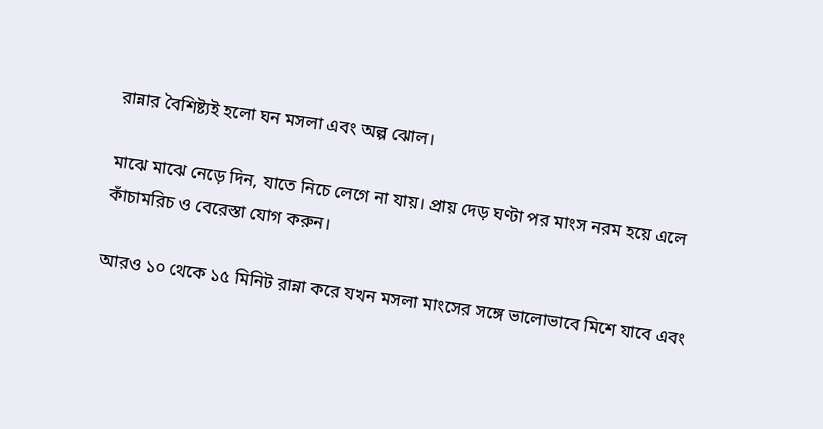রান্নার বৈশিষ্ট্যই হলো ঘন মসলা এবং অল্প ঝোল।

মাঝে মাঝে নেড়ে দিন, যাতে নিচে লেগে না যায়। প্রায় দেড় ঘণ্টা পর মাংস নরম হয়ে এলে কাঁচামরিচ ও বেরেস্তা যোগ করুন।

আরও ১০ থেকে ১৫ মিনিট রান্না করে যখন মসলা মাংসের সঙ্গে ভালোভাবে মিশে যাবে এবং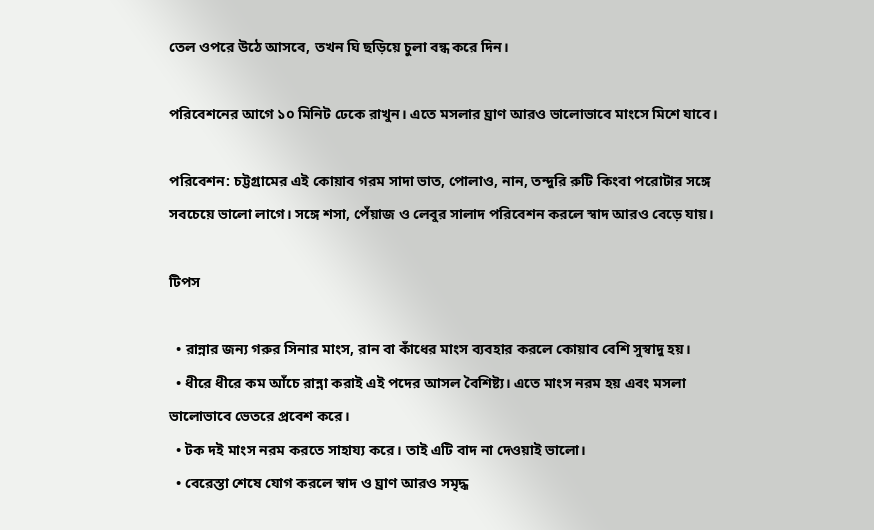তেল ওপরে উঠে আসবে, তখন ঘি ছড়িয়ে চুলা বন্ধ করে দিন।

পরিবেশনের আগে ১০ মিনিট ঢেকে রাখুন। এতে মসলার ঘ্রাণ আরও ভালোভাবে মাংসে মিশে যাবে।

পরিবেশন: চট্টগ্রামের এই কোয়াব গরম সাদা ভাত, পোলাও, নান, তন্দুরি রুটি কিংবা পরোটার সঙ্গে সবচেয়ে ভালো লাগে। সঙ্গে শসা, পেঁয়াজ ও লেবুর সালাদ পরিবেশন করলে স্বাদ আরও বেড়ে যায়।

টিপস

  • রান্নার জন্য গরুর সিনার মাংস, রান বা কাঁধের মাংস ব্যবহার করলে কোয়াব বেশি সুস্বাদু হয়।
  • ধীরে ধীরে কম আঁচে রান্না করাই এই পদের আসল বৈশিষ্ট্য। এতে মাংস নরম হয় এবং মসলা ভালোভাবে ভেতরে প্রবেশ করে।
  • টক দই মাংস নরম করতে সাহায্য করে। তাই এটি বাদ না দেওয়াই ভালো।
  • বেরেস্তা শেষে যোগ করলে স্বাদ ও ঘ্রাণ আরও সমৃদ্ধ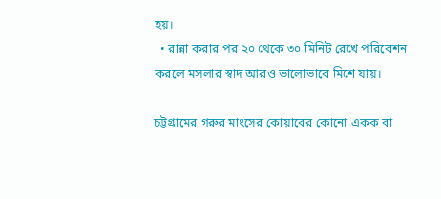হয়।
  • রান্না করার পর ২০ থেকে ৩০ মিনিট রেখে পরিবেশন করলে মসলার স্বাদ আরও ভালোভাবে মিশে যায়।

চট্টগ্রামের গরুর মাংসের কোয়াবের কোনো একক বা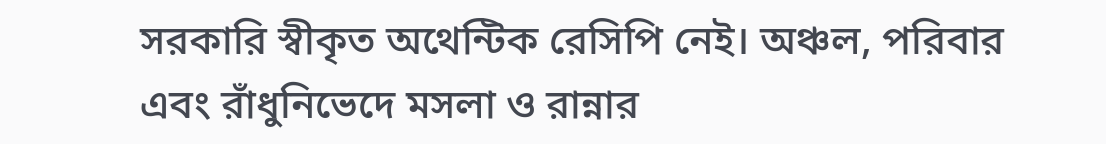সরকারি স্বীকৃত অথেন্টিক রেসিপি নেই। অঞ্চল, পরিবার এবং রাঁধুনিভেদে মসলা ও রান্নার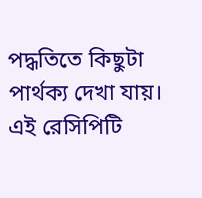পদ্ধতিতে কিছুটা পার্থক্য দেখা যায়। এই রেসিপিটি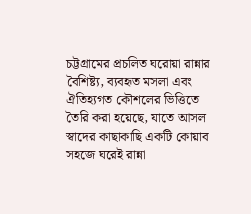চট্টগ্রামের প্রচলিত ঘরোয়া রান্নার বৈশিষ্ট্য, ব্যবহৃত মসলা এবং ঐতিহ্যগত কৌশলের ভিত্তিতে তৈরি করা হয়েছে, যাতে আসল স্বাদের কাছাকাছি একটি কোয়াব সহজে ঘরেই রান্না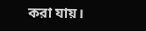করা যায়।